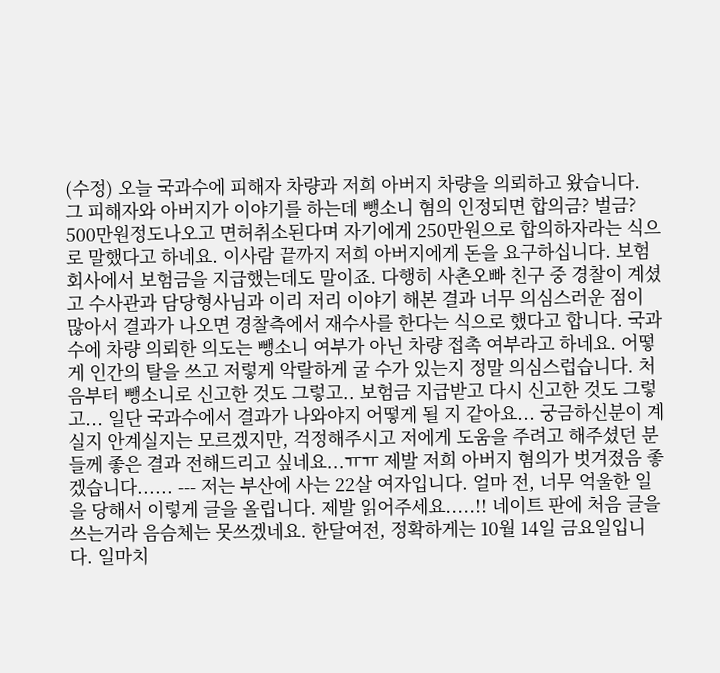(수정) 오늘 국과수에 피해자 차량과 저희 아버지 차량을 의뢰하고 왔습니다. 그 피해자와 아버지가 이야기를 하는데 뺑소니 혐의 인정되면 합의금? 벌금? 500만원정도나오고 면허취소된다며 자기에게 250만원으로 합의하자라는 식으로 말했다고 하네요. 이사람 끝까지 저희 아버지에게 돈을 요구하십니다. 보험회사에서 보험금을 지급했는데도 말이죠. 다행히 사촌오빠 친구 중 경찰이 계셨고 수사관과 담당형사님과 이리 저리 이야기 해본 결과 너무 의심스러운 점이 많아서 결과가 나오면 경찰측에서 재수사를 한다는 식으로 했다고 합니다. 국과수에 차량 의뢰한 의도는 뺑소니 여부가 아닌 차량 접촉 여부라고 하네요. 어떻게 인간의 탈을 쓰고 저렇게 악랄하게 굴 수가 있는지 정말 의심스럽습니다. 처음부터 뺑소니로 신고한 것도 그렇고.. 보험금 지급받고 다시 신고한 것도 그렇고... 일단 국과수에서 결과가 나와야지 어떻게 될 지 같아요... 궁금하신분이 계실지 안계실지는 모르겠지만, 걱정해주시고 저에게 도움을 주려고 해주셨던 분들께 좋은 결과 전해드리고 싶네요...ㅠㅠ 제발 저희 아버지 혐의가 벗겨졌음 좋겠습니다...... --- 저는 부산에 사는 22살 여자입니다. 얼마 전, 너무 억울한 일을 당해서 이렇게 글을 올립니다. 제발 읽어주세요.....!! 네이트 판에 처음 글을 쓰는거라 음슴체는 못쓰겠네요. 한달여전, 정확하게는 10월 14일 금요일입니다. 일마치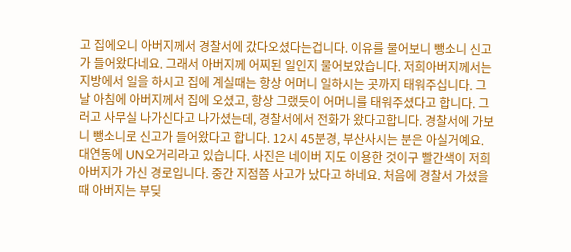고 집에오니 아버지께서 경찰서에 갔다오셨다는겁니다. 이유를 물어보니 뺑소니 신고가 들어왔다네요. 그래서 아버지께 어찌된 일인지 물어보았습니다. 저희아버지께서는 지방에서 일을 하시고 집에 계실때는 항상 어머니 일하시는 곳까지 태워주십니다. 그날 아침에 아버지께서 집에 오셨고, 항상 그랬듯이 어머니를 태워주셨다고 합니다. 그러고 사무실 나가신다고 나가셨는데, 경찰서에서 전화가 왔다고합니다. 경찰서에 가보니 뺑소니로 신고가 들어왔다고 합니다. 12시 45분경, 부산사시는 분은 아실거예요. 대연동에 UN오거리라고 있습니다. 사진은 네이버 지도 이용한 것이구 빨간색이 저희아버지가 가신 경로입니다. 중간 지점쯤 사고가 났다고 하네요. 처음에 경찰서 가셨을때 아버지는 부딪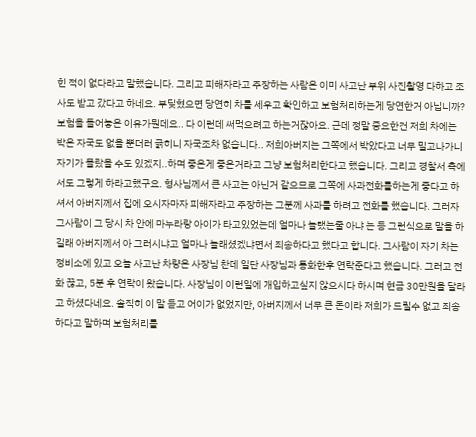힌 적이 없다라고 말했습니다. 그리고 피해자라고 주장하는 사람은 이미 사고난 부위 사진촬영 다하고 조사도 받고 갔다고 하네요. 부딪혔으면 당연히 차를 세우고 확인하고 보험처리하는게 당연한거 아닙니까? 보험을 들어놓은 이유가뭔데요.. 다 이런데 써먹으려고 하는거잖아요. 근데 정말 중요한건 저희 차에는 박은 자국도 없을 뿐더러 긁히니 자국조차 없습니다.. 저희아버지는 그쪽에서 박았다고 너무 밀고나가니 자기가 몰랐을 수도 있겠지..하며 좋은게 좋은거라고 그냥 보험처리한다고 했습니다. 그리고 경찰서 측에서도 그렇게 하라고했구요. 형사님께서 큰 사고는 아닌거 같으므로 그쪽에 사과전화를하는게 좋다고 하셔서 아버지께서 집에 오시자마자 피해자라고 주장하는 그분께 사과를 하려고 전화를 했습니다. 그러자 그사람이 그 당시 차 안에 마누라랑 아이가 타고있었는데 얼마나 놀랬는줄 아냐 는 등 그런식으로 말을 하길래 아버지께서 아 그러시냐고 얼마나 놀래셨겠냐면서 죄송하다고 했다고 합니다. 그사람이 자기 차는 정비소에 있고 오늘 사고난 차량은 사장님 찬데 일단 사장님과 통화한후 연락준다고 했습니다. 그러고 전화 끊고, 5분 후 연락이 왔습니다. 사장님이 이런일에 개입하고싶지 않으시다 하시며 현금 30만원을 달라고 하셨다네요. 솔직히 이 말 듣고 어이가 없었지만, 아버지께서 너무 큰 돈이라 저희가 드릴수 없고 죄송하다고 말하며 보험처리를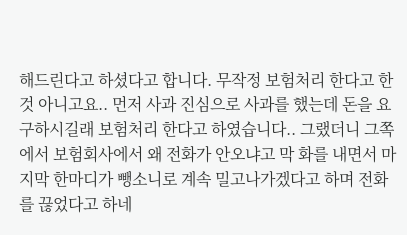해드린다고 하셨다고 합니다. 무작정 보험처리 한다고 한 것 아니고요.. 먼저 사과 진심으로 사과를 했는데 돈을 요구하시길래 보험처리 한다고 하였습니다.. 그랬더니 그쪽에서 보험회사에서 왜 전화가 안오냐고 막 화를 내면서 마지막 한마디가 뺑소니로 계속 밀고나가겠다고 하며 전화를 끊었다고 하네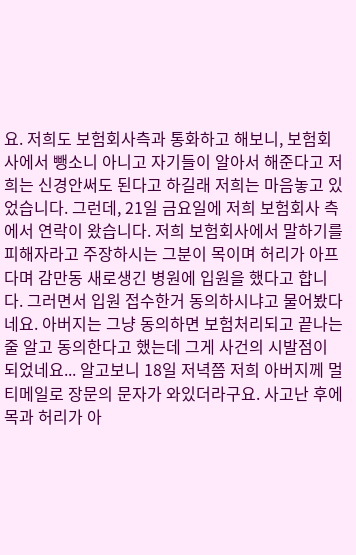요. 저희도 보험회사측과 통화하고 해보니, 보험회사에서 뺑소니 아니고 자기들이 알아서 해준다고 저희는 신경안써도 된다고 하길래 저희는 마음놓고 있었습니다. 그런데, 21일 금요일에 저희 보험회사 측에서 연락이 왔습니다. 저희 보험회사에서 말하기를 피해자라고 주장하시는 그분이 목이며 허리가 아프다며 감만동 새로생긴 병원에 입원을 했다고 합니다. 그러면서 입원 접수한거 동의하시냐고 물어봤다네요. 아버지는 그냥 동의하면 보험처리되고 끝나는 줄 알고 동의한다고 했는데 그게 사건의 시발점이 되었네요... 알고보니 18일 저녁쯤 저희 아버지께 멀티메일로 장문의 문자가 와있더라구요. 사고난 후에 목과 허리가 아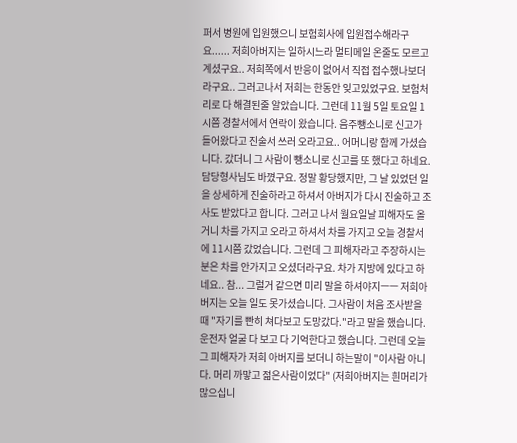퍼서 병원에 입원했으니 보험회사에 입원접수해라구요...... 저희아버지는 일하시느라 멀티메일 온줄도 모르고 계셨구요.. 저희쪽에서 반응이 없어서 직접 접수했나보더라구요.. 그러고나서 저희는 한동안 잊고있었구요. 보험처리로 다 해결된줄 알았습니다. 그런데 11월 5일 토요일 1시쯤 경찰서에서 연락이 왔습니다. 음주뺑소니로 신고가 들어왔다고 진술서 쓰러 오라고요.. 어머니랑 함께 가셨습니다. 갔더니 그 사람이 뺑소니로 신고를 또 했다고 하네요. 담당형사님도 바꼈구요. 정말 황당했지만, 그 날 있었던 일을 상세하게 진술하라고 하셔서 아버지가 다시 진술하고 조사도 받았다고 합니다. 그러고 나서 월요일날 피해자도 올거니 차를 가지고 오라고 하셔서 차를 가지고 오늘 경찰서에 11시쯤 갔었습니다. 그런데 그 피해자라고 주장하시는 분은 차를 안가지고 오셨더라구요. 차가 지방에 있다고 하네요.. 참... 그럴거 같으면 미리 말을 하셔야지ㅡㅡ 저희아버지는 오늘 일도 못가셨습니다. 그사람이 처음 조사받을때 "자기를 빤히 쳐다보고 도망갔다."라고 말을 했습니다. 운전자 얼굴 다 보고 다 기억한다고 했습니다. 그런데 오늘 그 피해자가 저희 아버지를 보더니 하는말이 "이사람 아니다. 머리 까맣고 젊은사람이었다" (저희아버지는 흰머리가 많으십니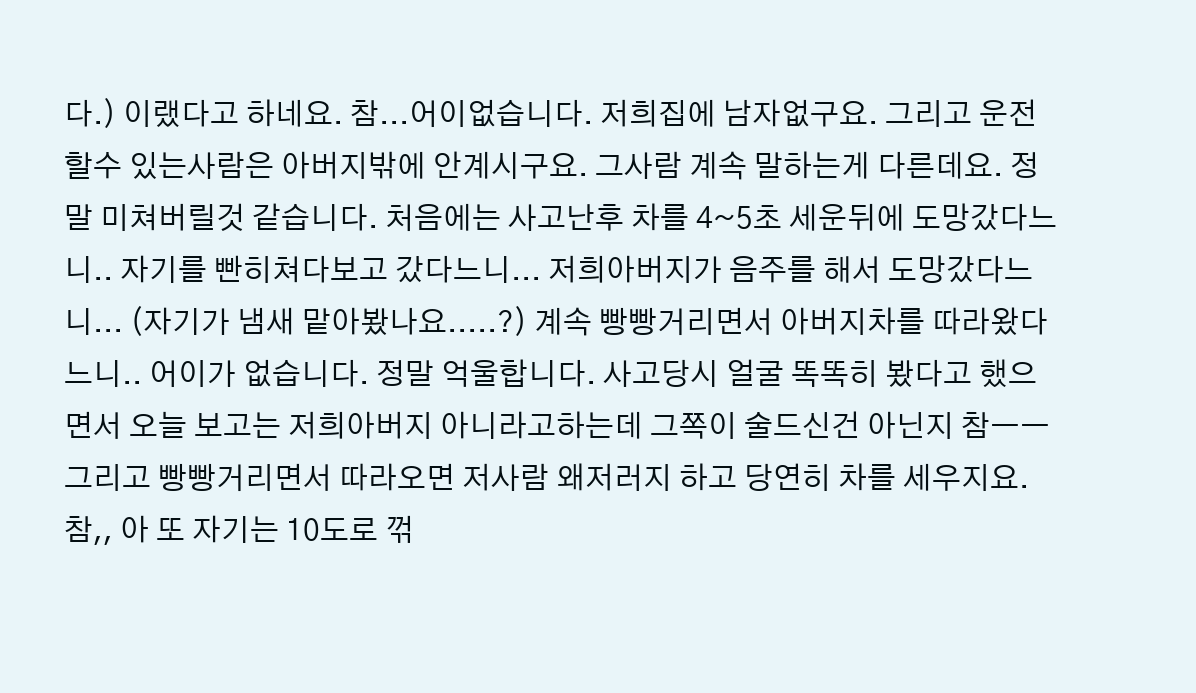다.) 이랬다고 하네요. 참...어이없습니다. 저희집에 남자없구요. 그리고 운전할수 있는사람은 아버지밖에 안계시구요. 그사람 계속 말하는게 다른데요. 정말 미쳐버릴것 같습니다. 처음에는 사고난후 차를 4~5초 세운뒤에 도망갔다느니.. 자기를 빤히쳐다보고 갔다느니... 저희아버지가 음주를 해서 도망갔다느니... (자기가 냄새 맡아봤나요.....?) 계속 빵빵거리면서 아버지차를 따라왔다느니.. 어이가 없습니다. 정말 억울합니다. 사고당시 얼굴 똑똑히 봤다고 했으면서 오늘 보고는 저희아버지 아니라고하는데 그쪽이 술드신건 아닌지 참ㅡㅡ 그리고 빵빵거리면서 따라오면 저사람 왜저러지 하고 당연히 차를 세우지요. 참,, 아 또 자기는 10도로 꺾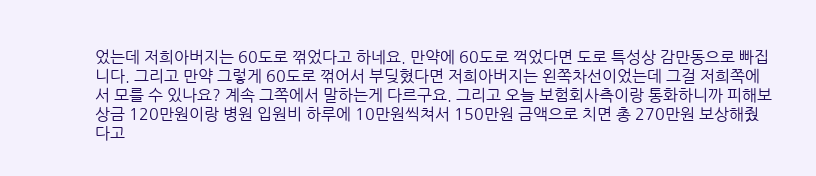었는데 저희아버지는 60도로 꺾었다고 하네요. 만약에 60도로 꺽었다면 도로 특성상 감만동으로 빠집니다. 그리고 만약 그렇게 60도로 꺾어서 부딪혔다면 저희아버지는 왼쪽차선이었는데 그걸 저희쪽에서 모를 수 있나요? 계속 그쪽에서 말하는게 다르구요. 그리고 오늘 보험회사측이랑 통화하니까 피해보상금 120만원이랑 병원 입원비 하루에 10만원씩쳐서 150만원 금액으로 치면 총 270만원 보상해줬다고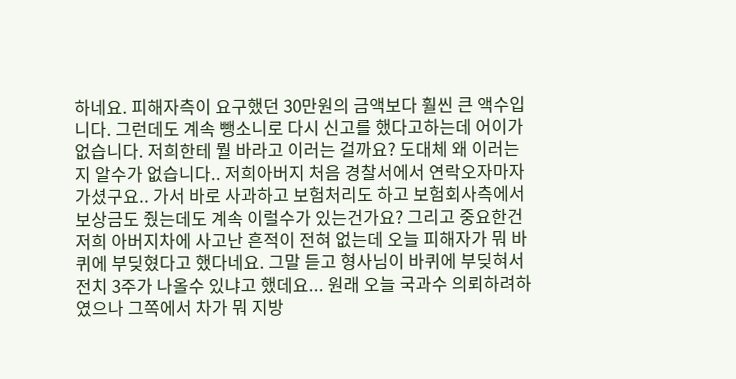하네요. 피해자측이 요구했던 30만원의 금액보다 훨씬 큰 액수입니다. 그런데도 계속 뺑소니로 다시 신고를 했다고하는데 어이가 없습니다. 저희한테 뭘 바라고 이러는 걸까요? 도대체 왜 이러는지 알수가 없습니다.. 저희아버지 처음 경찰서에서 연락오자마자 가셨구요.. 가서 바로 사과하고 보험처리도 하고 보험회사측에서 보상금도 줬는데도 계속 이럴수가 있는건가요? 그리고 중요한건 저희 아버지차에 사고난 흔적이 전혀 없는데 오늘 피해자가 뭐 바퀴에 부딪혔다고 했다네요. 그말 듣고 형사님이 바퀴에 부딪혀서 전치 3주가 나올수 있냐고 했데요... 원래 오늘 국과수 의뢰하려하였으나 그쪽에서 차가 뭐 지방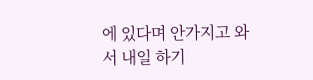에 있다며 안가지고 와서 내일 하기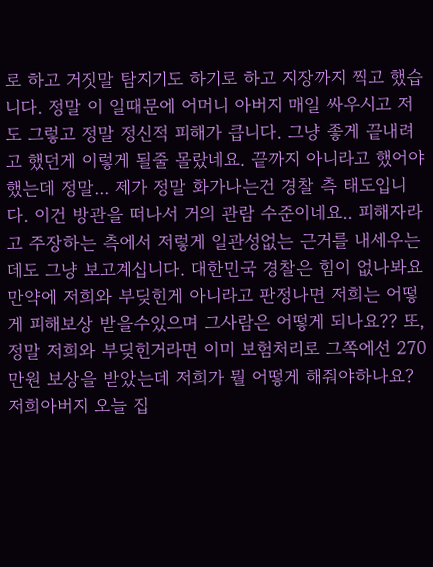로 하고 거짓말 탐지기도 하기로 하고 지장까지 찍고 했습니다. 정말 이 일때문에 어머니 아버지 매일 싸우시고 저도 그렇고 정말 정신적 피해가 큽니다. 그냥 좋게 끝내려고 했던게 이렇게 될줄 몰랐네요. 끝까지 아니라고 했어야 했는데 정말... 제가 정말 화가나는건 경찰 측 태도입니다. 이건 방관을 떠나서 거의 관람 수준이네요.. 피해자라고 주장하는 측에서 저렇게 일관성없는 근거를 내세우는데도 그냥 보고계십니다. 대한민국 경찰은 힘이 없나봐요 만약에 저희와 부딪힌게 아니라고 판정나면 저희는 어떻게 피해보상 받을수있으며 그사람은 어떻게 되나요?? 또, 정말 저희와 부딪힌거라면 이미 보험처리로 그쪽에선 270만원 보상을 받았는데 저희가 뭘 어떻게 해줘야하나요? 저희아버지 오늘 집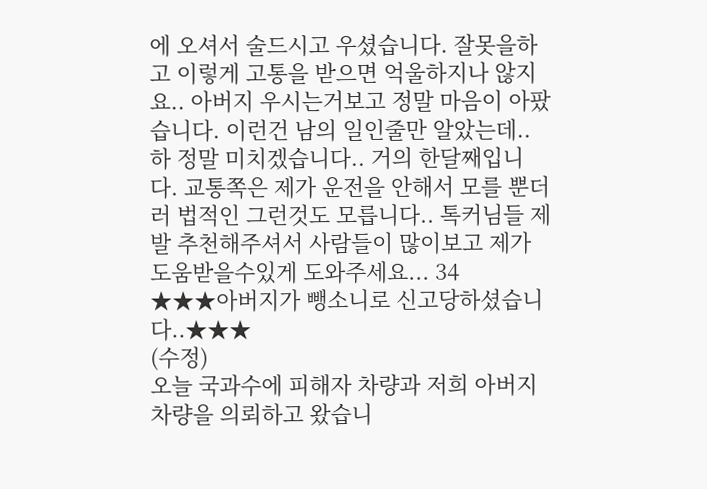에 오셔서 술드시고 우셨습니다. 잘못을하고 이렇게 고통을 받으면 억울하지나 않지요.. 아버지 우시는거보고 정말 마음이 아팠습니다. 이런건 남의 일인줄만 알았는데.. 하 정말 미치겠습니다.. 거의 한달째입니다. 교통쪽은 제가 운전을 안해서 모를 뿐더러 법적인 그런것도 모릅니다.. 톡커님들 제발 추천해주셔서 사람들이 많이보고 제가 도움받을수있게 도와주세요... 34
★★★아버지가 뺑소니로 신고당하셨습니다..★★★
(수정)
오늘 국과수에 피해자 차량과 저희 아버지 차량을 의뢰하고 왔습니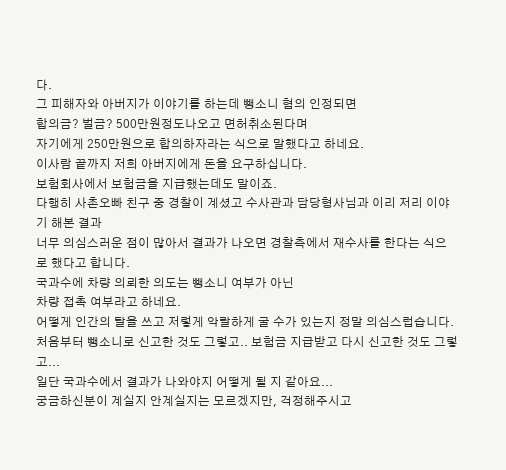다.
그 피해자와 아버지가 이야기를 하는데 뺑소니 혐의 인정되면
합의금? 벌금? 500만원정도나오고 면허취소된다며
자기에게 250만원으로 합의하자라는 식으로 말했다고 하네요.
이사람 끝까지 저희 아버지에게 돈을 요구하십니다.
보험회사에서 보험금을 지급했는데도 말이죠.
다행히 사촌오빠 친구 중 경찰이 계셨고 수사관과 담당형사님과 이리 저리 이야기 해본 결과
너무 의심스러운 점이 많아서 결과가 나오면 경찰측에서 재수사를 한다는 식으로 했다고 합니다.
국과수에 차량 의뢰한 의도는 뺑소니 여부가 아닌
차량 접촉 여부라고 하네요.
어떻게 인간의 탈을 쓰고 저렇게 악랄하게 굴 수가 있는지 정말 의심스럽습니다.
처음부터 뺑소니로 신고한 것도 그렇고.. 보험금 지급받고 다시 신고한 것도 그렇고...
일단 국과수에서 결과가 나와야지 어떻게 될 지 같아요...
궁금하신분이 계실지 안계실지는 모르겠지만, 걱정해주시고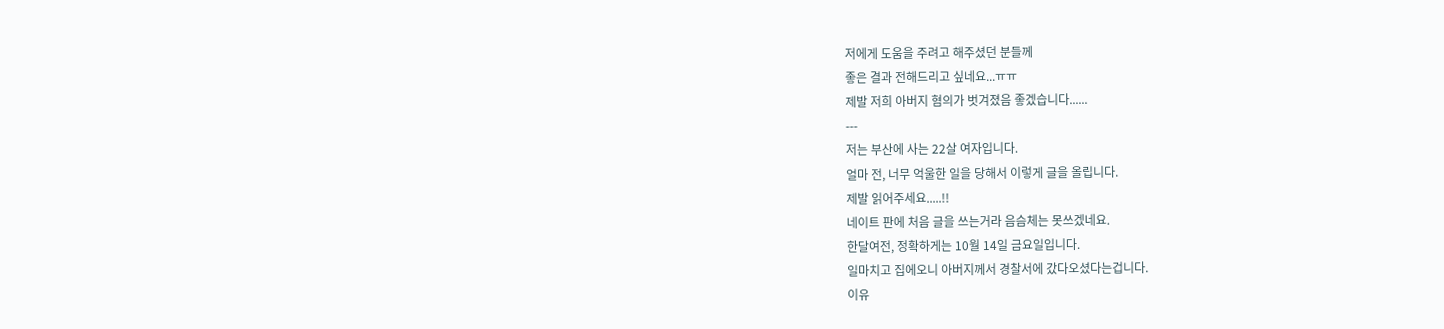저에게 도움을 주려고 해주셨던 분들께
좋은 결과 전해드리고 싶네요...ㅠㅠ
제발 저희 아버지 혐의가 벗겨졌음 좋겠습니다......
---
저는 부산에 사는 22살 여자입니다.
얼마 전, 너무 억울한 일을 당해서 이렇게 글을 올립니다.
제발 읽어주세요.....!!
네이트 판에 처음 글을 쓰는거라 음슴체는 못쓰겠네요.
한달여전, 정확하게는 10월 14일 금요일입니다.
일마치고 집에오니 아버지께서 경찰서에 갔다오셨다는겁니다.
이유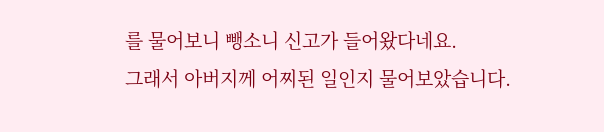를 물어보니 뺑소니 신고가 들어왔다네요.
그래서 아버지께 어찌된 일인지 물어보았습니다.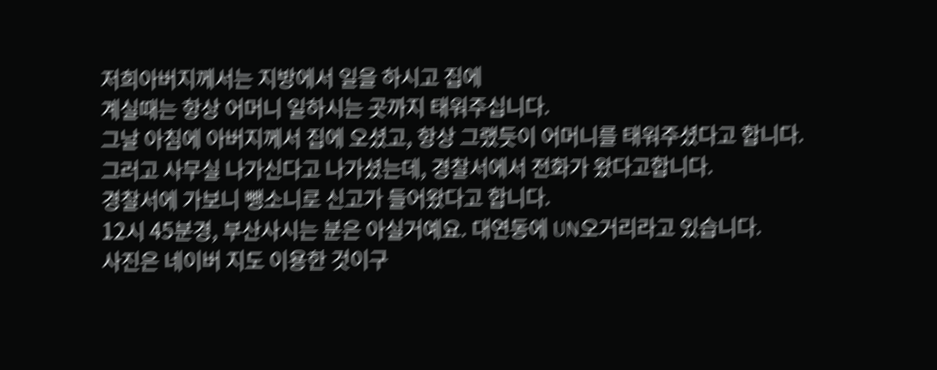저희아버지께서는 지방에서 일을 하시고 집에
계실때는 항상 어머니 일하시는 곳까지 태워주십니다.
그날 아침에 아버지께서 집에 오셨고, 항상 그랬듯이 어머니를 태워주셨다고 합니다.
그러고 사무실 나가신다고 나가셨는데, 경찰서에서 전화가 왔다고합니다.
경찰서에 가보니 뺑소니로 신고가 들어왔다고 합니다.
12시 45분경, 부산사시는 분은 아실거예요. 대연동에 UN오거리라고 있습니다.
사진은 네이버 지도 이용한 것이구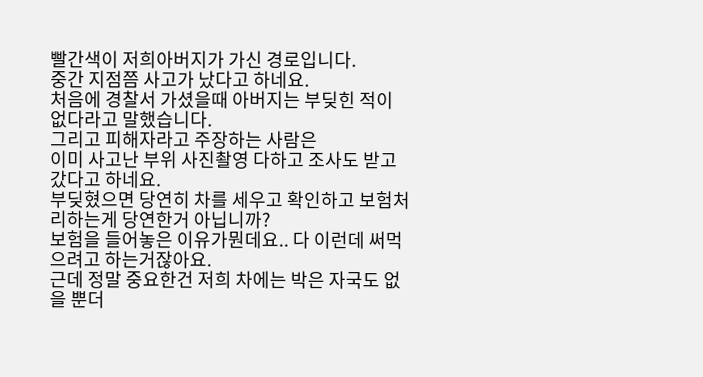빨간색이 저희아버지가 가신 경로입니다.
중간 지점쯤 사고가 났다고 하네요.
처음에 경찰서 가셨을때 아버지는 부딪힌 적이 없다라고 말했습니다.
그리고 피해자라고 주장하는 사람은
이미 사고난 부위 사진촬영 다하고 조사도 받고 갔다고 하네요.
부딪혔으면 당연히 차를 세우고 확인하고 보험처리하는게 당연한거 아닙니까?
보험을 들어놓은 이유가뭔데요.. 다 이런데 써먹으려고 하는거잖아요.
근데 정말 중요한건 저희 차에는 박은 자국도 없을 뿐더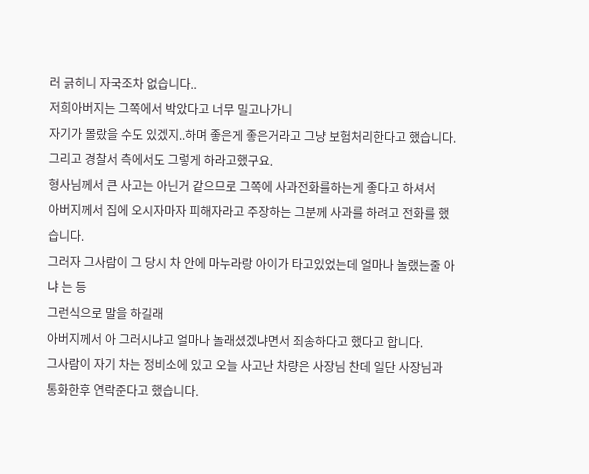러 긁히니 자국조차 없습니다..
저희아버지는 그쪽에서 박았다고 너무 밀고나가니
자기가 몰랐을 수도 있겠지..하며 좋은게 좋은거라고 그냥 보험처리한다고 했습니다.
그리고 경찰서 측에서도 그렇게 하라고했구요.
형사님께서 큰 사고는 아닌거 같으므로 그쪽에 사과전화를하는게 좋다고 하셔서
아버지께서 집에 오시자마자 피해자라고 주장하는 그분께 사과를 하려고 전화를 했습니다.
그러자 그사람이 그 당시 차 안에 마누라랑 아이가 타고있었는데 얼마나 놀랬는줄 아냐 는 등
그런식으로 말을 하길래
아버지께서 아 그러시냐고 얼마나 놀래셨겠냐면서 죄송하다고 했다고 합니다.
그사람이 자기 차는 정비소에 있고 오늘 사고난 차량은 사장님 찬데 일단 사장님과 통화한후 연락준다고 했습니다.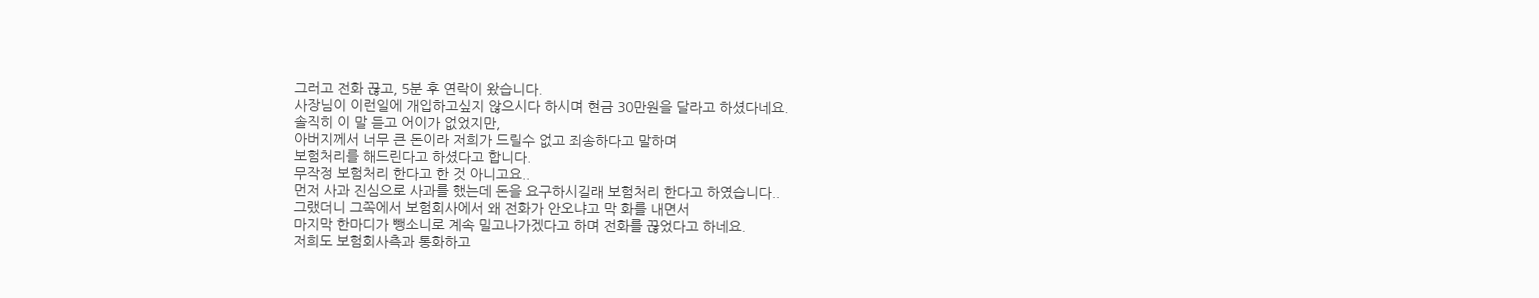그러고 전화 끊고, 5분 후 연락이 왔습니다.
사장님이 이런일에 개입하고싶지 않으시다 하시며 현금 30만원을 달라고 하셨다네요.
솔직히 이 말 듣고 어이가 없었지만,
아버지께서 너무 큰 돈이라 저희가 드릴수 없고 죄송하다고 말하며
보험처리를 해드린다고 하셨다고 합니다.
무작정 보험처리 한다고 한 것 아니고요..
먼저 사과 진심으로 사과를 했는데 돈을 요구하시길래 보험처리 한다고 하였습니다..
그랬더니 그쪽에서 보험회사에서 왜 전화가 안오냐고 막 화를 내면서
마지막 한마디가 뺑소니로 계속 밀고나가겠다고 하며 전화를 끊었다고 하네요.
저희도 보험회사측과 통화하고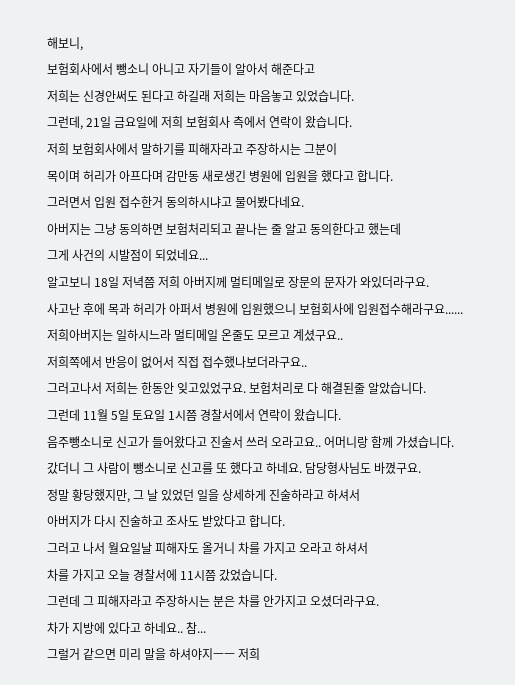해보니,
보험회사에서 뺑소니 아니고 자기들이 알아서 해준다고
저희는 신경안써도 된다고 하길래 저희는 마음놓고 있었습니다.
그런데, 21일 금요일에 저희 보험회사 측에서 연락이 왔습니다.
저희 보험회사에서 말하기를 피해자라고 주장하시는 그분이
목이며 허리가 아프다며 감만동 새로생긴 병원에 입원을 했다고 합니다.
그러면서 입원 접수한거 동의하시냐고 물어봤다네요.
아버지는 그냥 동의하면 보험처리되고 끝나는 줄 알고 동의한다고 했는데
그게 사건의 시발점이 되었네요...
알고보니 18일 저녁쯤 저희 아버지께 멀티메일로 장문의 문자가 와있더라구요.
사고난 후에 목과 허리가 아퍼서 병원에 입원했으니 보험회사에 입원접수해라구요......
저희아버지는 일하시느라 멀티메일 온줄도 모르고 계셨구요..
저희쪽에서 반응이 없어서 직접 접수했나보더라구요..
그러고나서 저희는 한동안 잊고있었구요. 보험처리로 다 해결된줄 알았습니다.
그런데 11월 5일 토요일 1시쯤 경찰서에서 연락이 왔습니다.
음주뺑소니로 신고가 들어왔다고 진술서 쓰러 오라고요.. 어머니랑 함께 가셨습니다.
갔더니 그 사람이 뺑소니로 신고를 또 했다고 하네요. 담당형사님도 바꼈구요.
정말 황당했지만, 그 날 있었던 일을 상세하게 진술하라고 하셔서
아버지가 다시 진술하고 조사도 받았다고 합니다.
그러고 나서 월요일날 피해자도 올거니 차를 가지고 오라고 하셔서
차를 가지고 오늘 경찰서에 11시쯤 갔었습니다.
그런데 그 피해자라고 주장하시는 분은 차를 안가지고 오셨더라구요.
차가 지방에 있다고 하네요.. 참...
그럴거 같으면 미리 말을 하셔야지ㅡㅡ 저희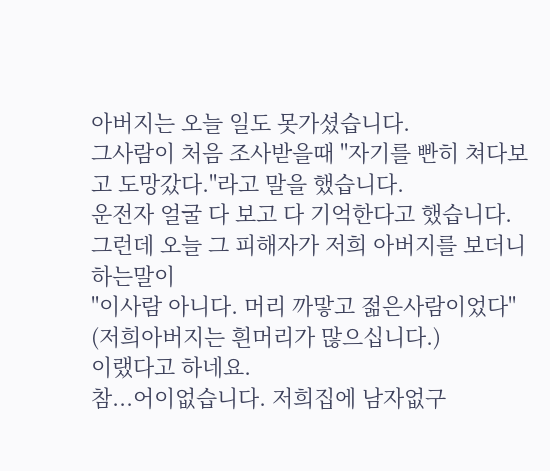아버지는 오늘 일도 못가셨습니다.
그사람이 처음 조사받을때 "자기를 빤히 쳐다보고 도망갔다."라고 말을 했습니다.
운전자 얼굴 다 보고 다 기억한다고 했습니다.
그런데 오늘 그 피해자가 저희 아버지를 보더니 하는말이
"이사람 아니다. 머리 까맣고 젊은사람이었다" (저희아버지는 흰머리가 많으십니다.)
이랬다고 하네요.
참...어이없습니다. 저희집에 남자없구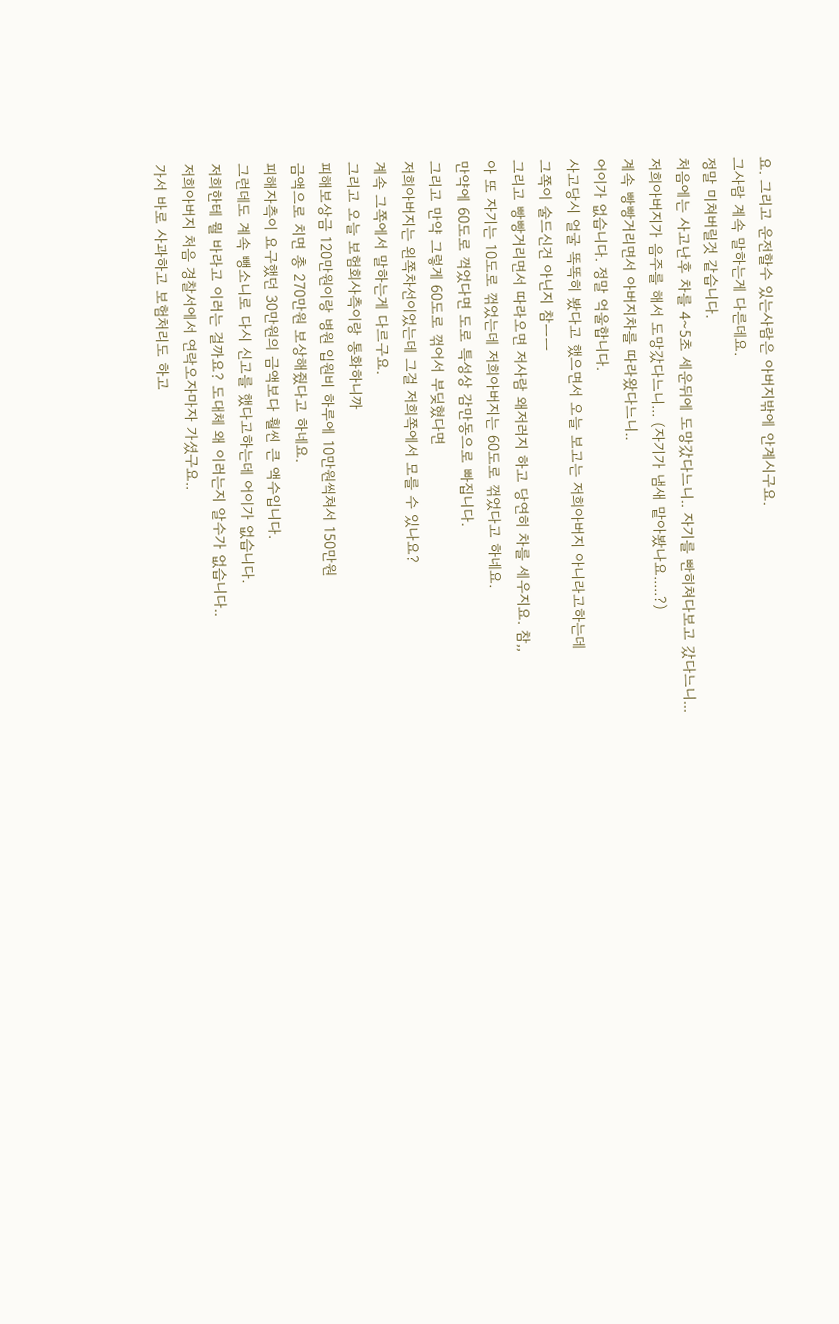요. 그리고 운전할수 있는사람은 아버지밖에 안계시구요.
그사람 계속 말하는게 다른데요.
정말 미쳐버릴것 같습니다.
처음에는 사고난후 차를 4~5초 세운뒤에 도망갔다느니.. 자기를 빤히쳐다보고 갔다느니...
저희아버지가 음주를 해서 도망갔다느니... (자기가 냄새 맡아봤나요.....?)
계속 빵빵거리면서 아버지차를 따라왔다느니..
어이가 없습니다. 정말 억울합니다.
사고당시 얼굴 똑똑히 봤다고 했으면서 오늘 보고는 저희아버지 아니라고하는데
그쪽이 술드신건 아닌지 참ㅡㅡ
그리고 빵빵거리면서 따라오면 저사람 왜저러지 하고 당연히 차를 세우지요. 참,,
아 또 자기는 10도로 꺾었는데 저희아버지는 60도로 꺾었다고 하네요.
만약에 60도로 꺽었다면 도로 특성상 감만동으로 빠집니다.
그리고 만약 그렇게 60도로 꺾어서 부딪혔다면
저희아버지는 왼쪽차선이었는데 그걸 저희쪽에서 모를 수 있나요?
계속 그쪽에서 말하는게 다르구요.
그리고 오늘 보험회사측이랑 통화하니까
피해보상금 120만원이랑 병원 입원비 하루에 10만원씩쳐서 150만원
금액으로 치면 총 270만원 보상해줬다고 하네요.
피해자측이 요구했던 30만원의 금액보다 훨씬 큰 액수입니다.
그런데도 계속 뺑소니로 다시 신고를 했다고하는데 어이가 없습니다.
저희한테 뭘 바라고 이러는 걸까요? 도대체 왜 이러는지 알수가 없습니다..
저희아버지 처음 경찰서에서 연락오자마자 가셨구요..
가서 바로 사과하고 보험처리도 하고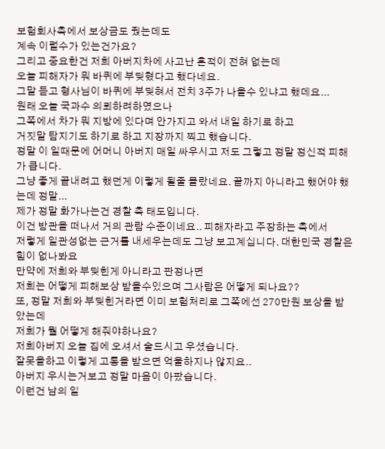보험회사측에서 보상금도 줬는데도
계속 이럴수가 있는건가요?
그리고 중요한건 저희 아버지차에 사고난 흔적이 전혀 없는데
오늘 피해자가 뭐 바퀴에 부딪혔다고 했다네요.
그말 듣고 형사님이 바퀴에 부딪혀서 전치 3주가 나올수 있냐고 했데요...
원래 오늘 국과수 의뢰하려하였으나
그쪽에서 차가 뭐 지방에 있다며 안가지고 와서 내일 하기로 하고
거짓말 탐지기도 하기로 하고 지장까지 찍고 했습니다.
정말 이 일때문에 어머니 아버지 매일 싸우시고 저도 그렇고 정말 정신적 피해가 큽니다.
그냥 좋게 끝내려고 했던게 이렇게 될줄 몰랐네요. 끝까지 아니라고 했어야 했는데 정말...
제가 정말 화가나는건 경찰 측 태도입니다.
이건 방관을 떠나서 거의 관람 수준이네요.. 피해자라고 주장하는 측에서
저렇게 일관성없는 근거를 내세우는데도 그냥 보고계십니다. 대한민국 경찰은 힘이 없나봐요
만약에 저희와 부딪힌게 아니라고 판정나면
저희는 어떻게 피해보상 받을수있으며 그사람은 어떻게 되나요??
또, 정말 저희와 부딪힌거라면 이미 보험처리로 그쪽에선 270만원 보상을 받았는데
저희가 뭘 어떻게 해줘야하나요?
저희아버지 오늘 집에 오셔서 술드시고 우셨습니다.
잘못을하고 이렇게 고통을 받으면 억울하지나 않지요..
아버지 우시는거보고 정말 마음이 아팠습니다.
이런건 남의 일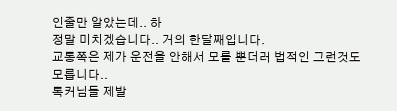인줄만 알았는데.. 하
정말 미치겠습니다.. 거의 한달째입니다.
교통쪽은 제가 운전을 안해서 모를 뿐더러 법적인 그런것도 모릅니다..
톡커님들 제발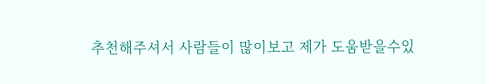추천해주셔서 사람들이 많이보고 제가 도움받을수있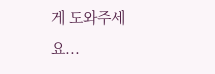게 도와주세요...